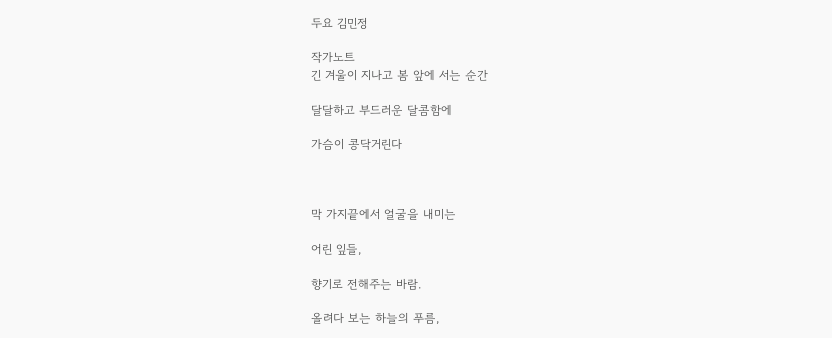두요 김민정

작가노트
긴 겨울이 지나고 봄 앞에 서는 순간

달달하고 부드러운 달콤함에

가슴이 콩닥거린다



막 가지끝에서 얼굴을 내미는

어린 잎들,

향기로 전해주는 바람.

올려다 보는 하늘의 푸름,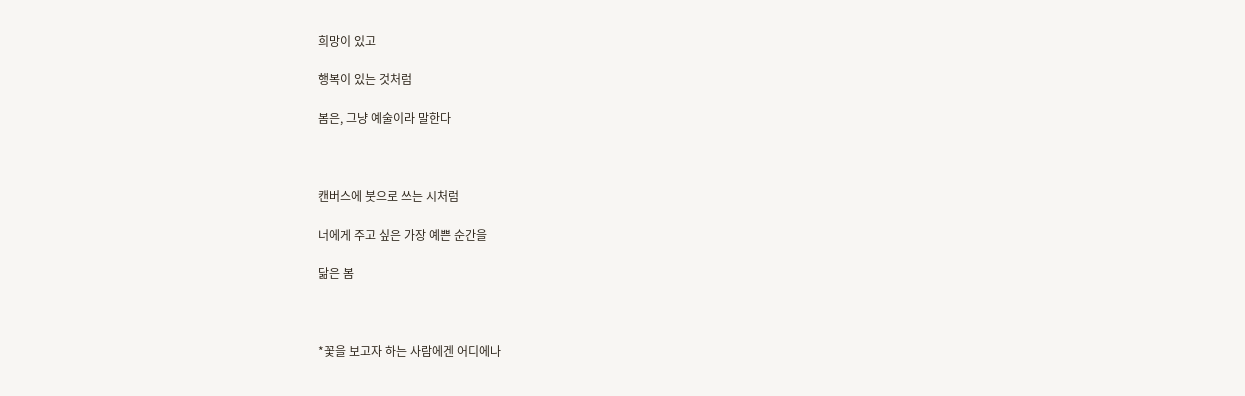희망이 있고

행복이 있는 것처럼

봄은, 그냥 예술이라 말한다



캔버스에 붓으로 쓰는 시처럼

너에게 주고 싶은 가장 예쁜 순간을

닮은 봄



*꽃을 보고자 하는 사람에겐 어디에나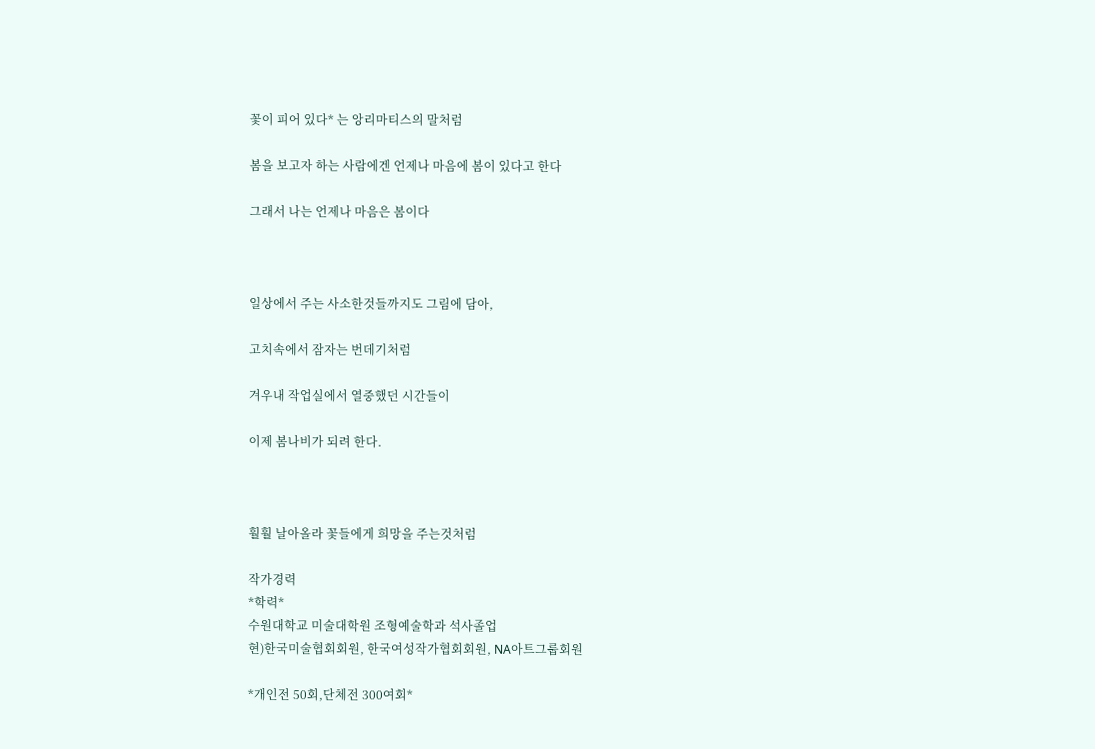꽃이 피어 있다* 는 앙리마티스의 말처럼

봄을 보고자 하는 사람에겐 언제나 마음에 봄이 있다고 한다

그래서 나는 언제나 마음은 봄이다



일상에서 주는 사소한것들까지도 그림에 담아,

고치속에서 잠자는 번데기처럼

겨우내 작업실에서 열중했던 시간들이

이제 봄나비가 되려 한다.



훨훨 날아올라 꽃들에게 희망을 주는것처럼

작가경력
*학력*
수원대학교 미술대학원 조형예술학과 석사졸업
현)한국미술협회회원, 한국여성작가협회회원, NA아트그룹회원

*개인전 50회,단체전 300여회*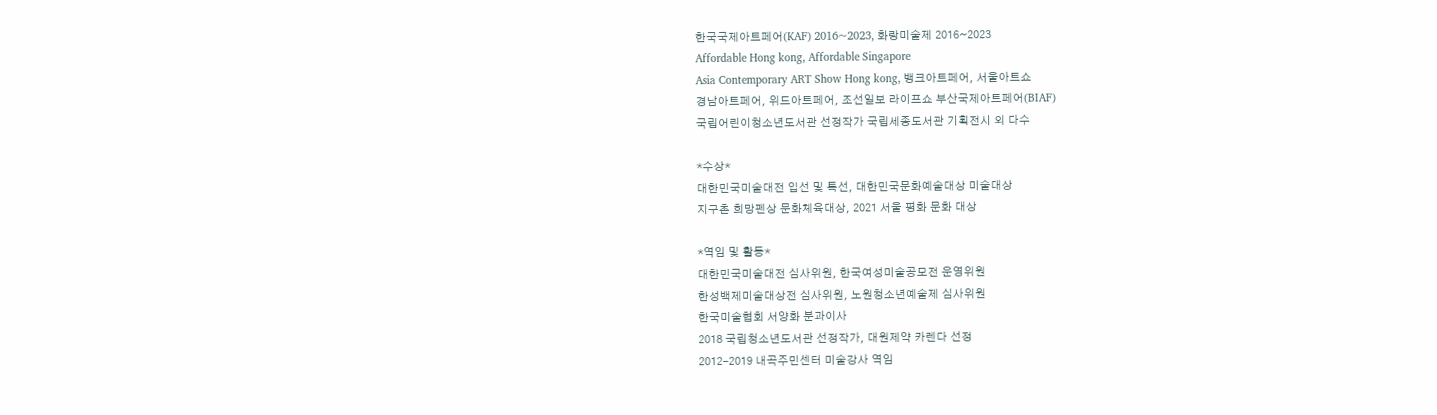한국국제아트페어(KAF) 2016~2023, 화랑미술제 2016~2023
Affordable Hong kong, Affordable Singapore
Asia Contemporary ART Show Hong kong, 뱅크아트페어, 서울아트쇼
경남아트페어, 위드아트페어, 조선일보 라이프쇼 부산국제아트페어(BIAF)
국립어린이청소년도서관 선정작가 국립세종도서관 기획전시 외 다수

*수상*
대한민국미술대전 입선 및 특선, 대한민국문화예술대상 미술대상
지구촌 희망펜상 문화체육대상, 2021 서울 평화 문화 대상

*역임 및 활동*
대한민국미술대전 심사위원, 한국여성미술공모전 운영위원
한성백제미술대상전 심사위원, 노원청소년예술제 심사위원
한국미술협회 서양화 분과이사
2018 국립청소년도서관 선정작가, 대원제약 카렌다 선정
2012-2019 내곡주민센터 미술강사 역임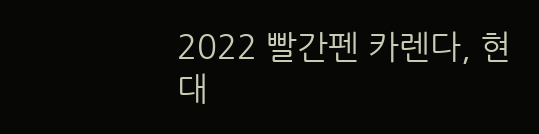2022 빨간펜 카렌다, 현대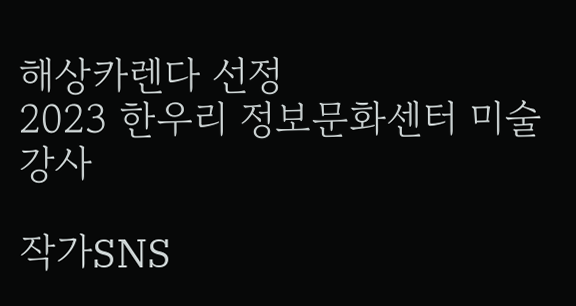해상카렌다 선정
2023 한우리 정보문화센터 미술강사

작가SNS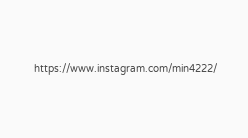https://www.instagram.com/min4222/